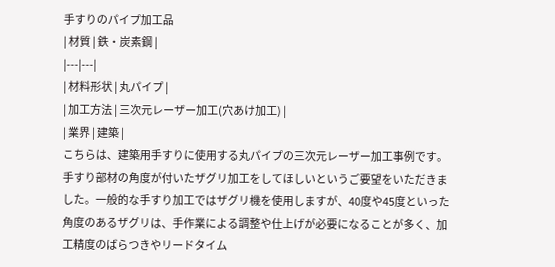手すりのパイプ加工品
| 材質 | 鉄・炭素鋼 |
|---|---|
| 材料形状 | 丸パイプ |
| 加工方法 | 三次元レーザー加工(穴あけ加工) |
| 業界 | 建築 |
こちらは、建築用手すりに使用する丸パイプの三次元レーザー加工事例です。
手すり部材の角度が付いたザグリ加工をしてほしいというご要望をいただきました。一般的な手すり加工ではザグリ機を使用しますが、40度や45度といった角度のあるザグリは、手作業による調整や仕上げが必要になることが多く、加工精度のばらつきやリードタイム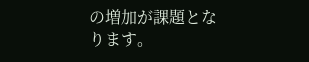の増加が課題となります。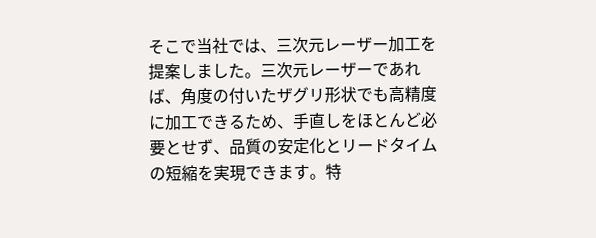そこで当社では、三次元レーザー加工を提案しました。三次元レーザーであれば、角度の付いたザグリ形状でも高精度に加工できるため、手直しをほとんど必要とせず、品質の安定化とリードタイムの短縮を実現できます。特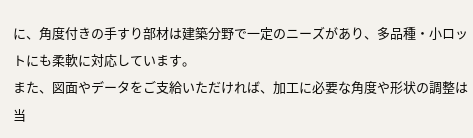に、角度付きの手すり部材は建築分野で一定のニーズがあり、多品種・小ロットにも柔軟に対応しています。
また、図面やデータをご支給いただければ、加工に必要な角度や形状の調整は当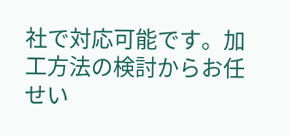社で対応可能です。加工方法の検討からお任せい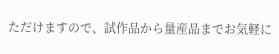ただけますので、試作品から量産品までお気軽に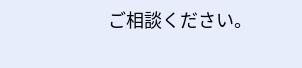ご相談ください。